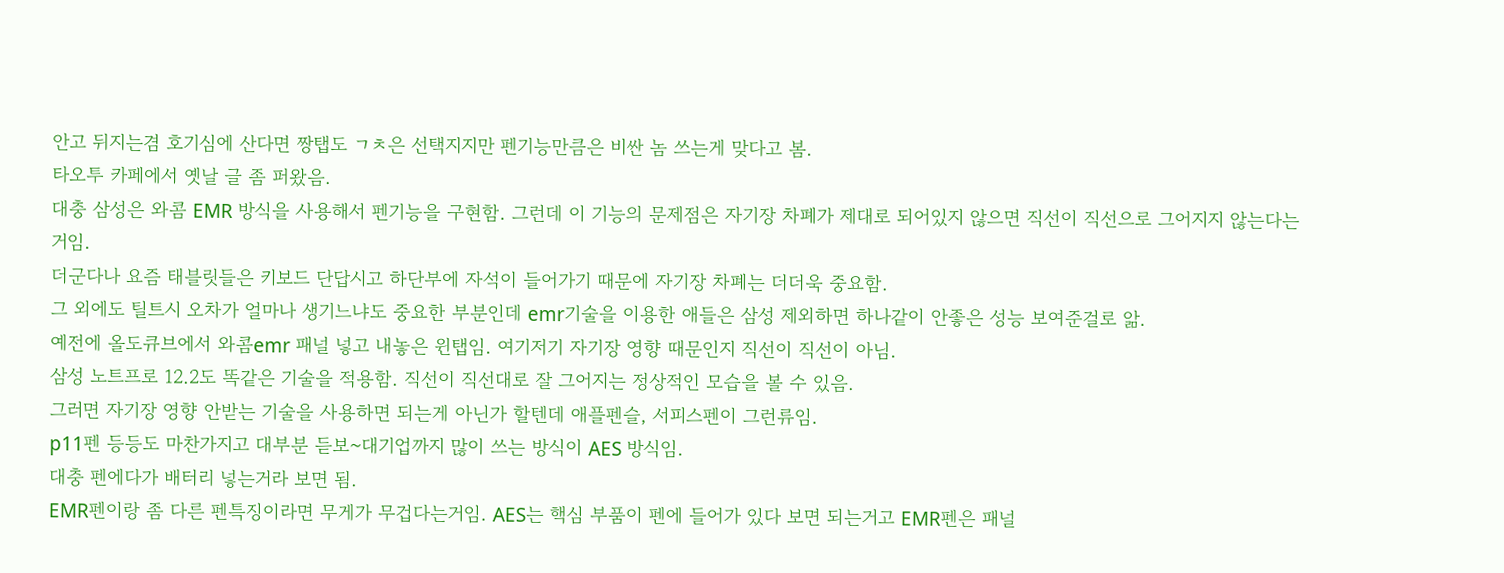안고 뒤지는겸 호기심에 산다면 짱탭도 ㄱㅊ은 선택지지만 펜기능만큼은 비싼 놈 쓰는게 맞다고 봄.
타오투 카페에서 옛날 글 좀 퍼왔음.
대충 삼성은 와콤 EMR 방식을 사용해서 펜기능을 구현함. 그런데 이 기능의 문제점은 자기장 차폐가 제대로 되어있지 않으면 직선이 직선으로 그어지지 않는다는거임.
더군다나 요즘 태블릿들은 키보드 단답시고 하단부에 자석이 들어가기 때문에 자기장 차폐는 더더욱 중요함.
그 외에도 틸트시 오차가 얼마나 생기느냐도 중요한 부분인데 emr기술을 이용한 애들은 삼성 제외하면 하나같이 안좋은 성능 보여준걸로 앎.
예전에 올도큐브에서 와콤emr 패널 넣고 내놓은 윈탭임. 여기저기 자기장 영향 때문인지 직선이 직선이 아님.
삼성 노트프로 12.2도 똑같은 기술을 적용함. 직선이 직선대로 잘 그어지는 정상적인 모습을 볼 수 있음.
그러면 자기장 영향 안받는 기술을 사용하면 되는게 아닌가 할텐데 애플펜슬, 서피스펜이 그런류임.
p11펜 등등도 마찬가지고 대부분 듣보~대기업까지 많이 쓰는 방식이 AES 방식임.
대충 펜에다가 배터리 넣는거라 보면 됨.
EMR펜이랑 좀 다른 펜특징이라면 무게가 무겁다는거임. AES는 핵심 부품이 펜에 들어가 있다 보면 되는거고 EMR펜은 패널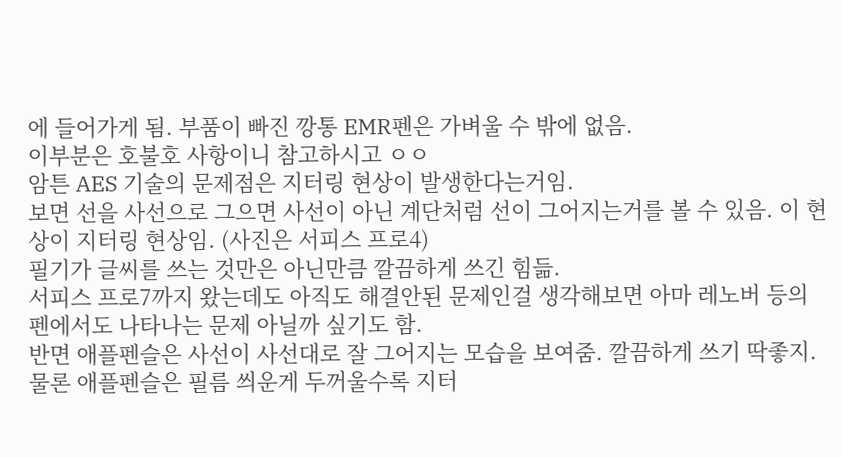에 들어가게 됨. 부품이 빠진 깡통 EMR펜은 가벼울 수 밖에 없음.
이부분은 호불호 사항이니 참고하시고 ㅇㅇ
암튼 AES 기술의 문제점은 지터링 현상이 발생한다는거임.
보면 선을 사선으로 그으면 사선이 아닌 계단처럼 선이 그어지는거를 볼 수 있음. 이 현상이 지터링 현상임. (사진은 서피스 프로4)
필기가 글씨를 쓰는 것만은 아닌만큼 깔끔하게 쓰긴 힘듦.
서피스 프로7까지 왔는데도 아직도 해결안된 문제인걸 생각해보면 아마 레노버 등의 펜에서도 나타나는 문제 아닐까 싶기도 함.
반면 애플펜슬은 사선이 사선대로 잘 그어지는 모습을 보여줌. 깔끔하게 쓰기 딱좋지.
물론 애플펜슬은 필름 씌운게 두꺼울수록 지터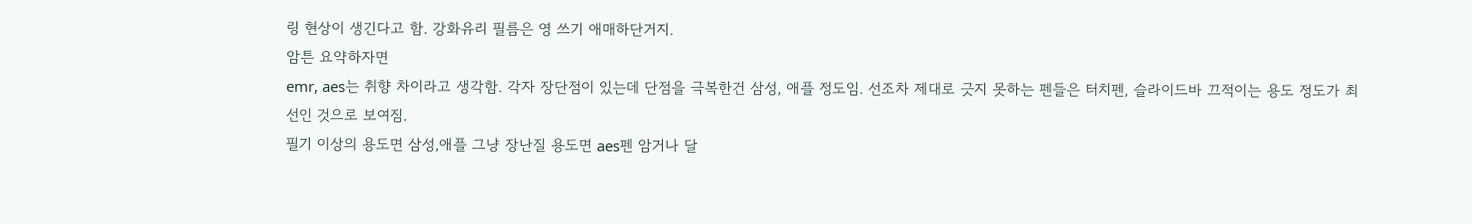링 현상이 생긴다고 함. 강화유리 필름은 영 쓰기 애매하단거지.
암튼 요약하자면
emr, aes는 취향 차이라고 생각함. 각자 장단점이 있는데 단점을 극복한건 삼성, 애플 정도임. 선조차 제대로 긋지 못하는 펜들은 터치펜, 슬라이드바 끄적이는 용도 정도가 최선인 것으로 보여짐.
필기 이상의 용도면 삼성,애플 그냥 장난질 용도면 aes펜 암거나 달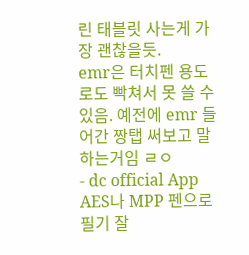린 태블릿 사는게 가장 괜찮을듯.
emr은 터치펜 용도로도 빡쳐서 못 쓸 수 있음. 예전에 emr 들어간 짱탭 써보고 말하는거임 ㄹㅇ
- dc official App
AES나 MPP 펜으로 필기 잘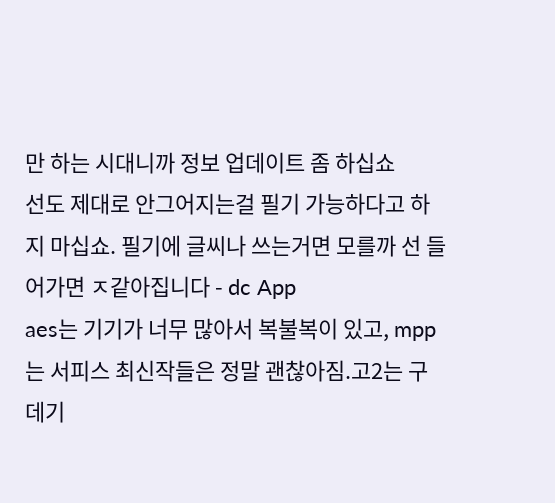만 하는 시대니까 정보 업데이트 좀 하십쇼
선도 제대로 안그어지는걸 필기 가능하다고 하지 마십쇼. 필기에 글씨나 쓰는거면 모를까 선 들어가면 ㅈ같아집니다 - dc App
aes는 기기가 너무 많아서 복불복이 있고, mpp는 서피스 최신작들은 정말 괜찮아짐.고2는 구데기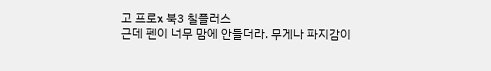고 프로x 북3 칠플러스
근데 펜이 너무 맘에 안들더라. 무게나 파지감이